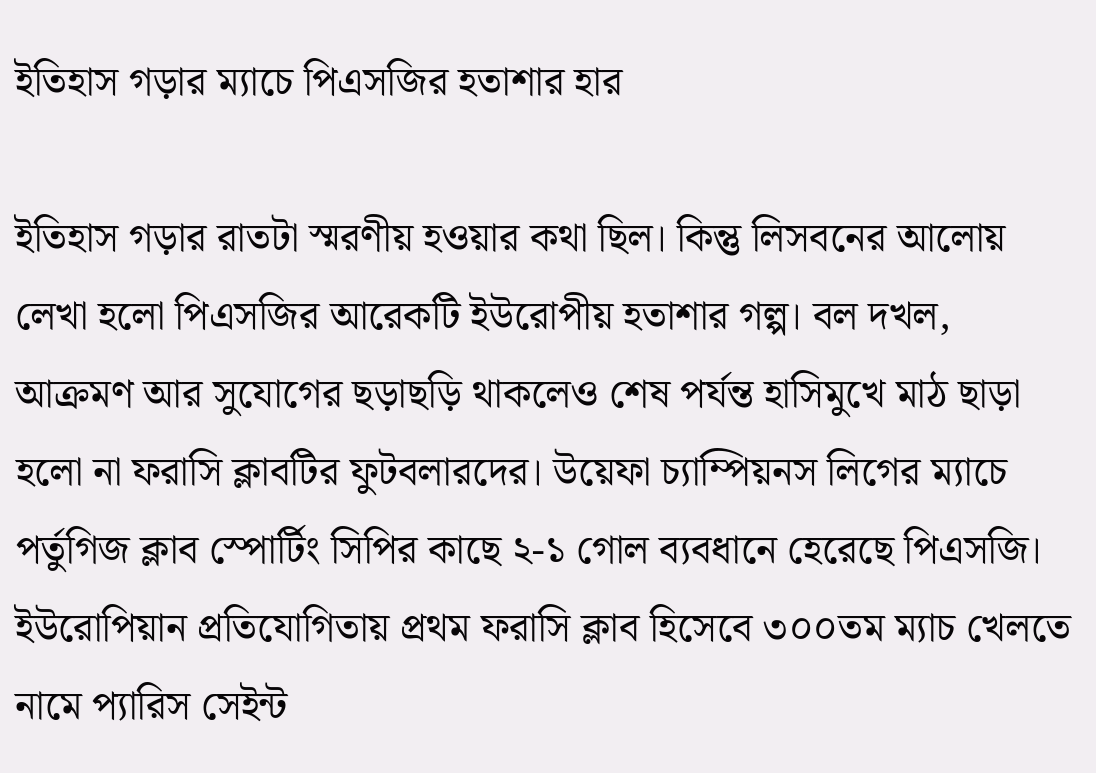ইতিহাস গড়ার ম্যাচে পিএসজির হতাশার হার

ইতিহাস গড়ার রাতটা স্মরণীয় হওয়ার কথা ছিল। কিন্তু লিসবনের আলোয় লেখা হলো পিএসজির আরেকটি ইউরোপীয় হতাশার গল্প। বল দখল, আক্রমণ আর সুযোগের ছড়াছড়ি থাকলেও শেষ পর্যন্ত হাসিমুখে মাঠ ছাড়া হলো না ফরাসি ক্লাবটির ফুটবলারদের। উয়েফা চ্যাম্পিয়নস লিগের ম্যাচে পর্তুগিজ ক্লাব স্পোর্টিং সিপির কাছে ২-১ গোল ব্যবধানে হেরেছে পিএসজি।
ইউরোপিয়ান প্রতিযোগিতায় প্রথম ফরাসি ক্লাব হিসেবে ৩০০তম ম্যাচ খেলতে নামে প্যারিস সেইন্ট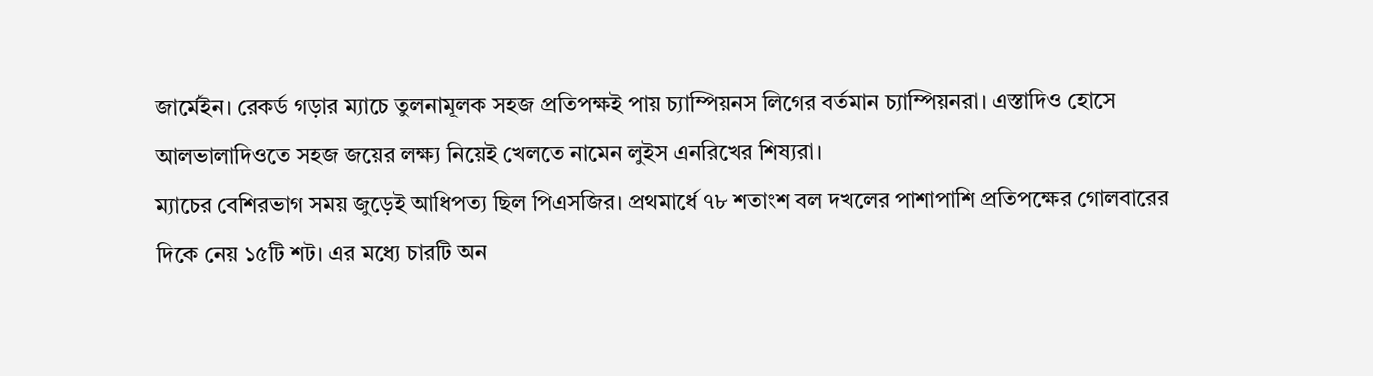জার্মেইন। রেকর্ড গড়ার ম্যাচে তুলনামূলক সহজ প্রতিপক্ষই পায় চ্যাম্পিয়নস লিগের বর্তমান চ্যাম্পিয়নরা। এস্তাদিও হোসে আলভালাদিওতে সহজ জয়ের লক্ষ্য নিয়েই খেলতে নামেন লুইস এনরিখের শিষ্যরা।
ম্যাচের বেশিরভাগ সময় জুড়েই আধিপত্য ছিল পিএসজির। প্রথমার্ধে ৭৮ শতাংশ বল দখলের পাশাপাশি প্রতিপক্ষের গোলবারের দিকে নেয় ১৫টি শট। এর মধ্যে চারটি অন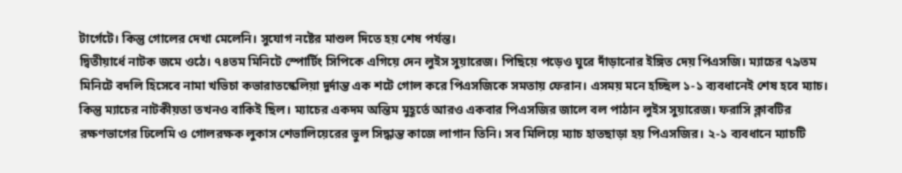টার্গেটে। কিন্তু গোলের দেখা মেলেনি। সুযোগ নষ্টের মাশুল দিতে হয় শেষ পর্যন্ত।
দ্বিতীয়ার্ধে নাটক জমে ওঠে। ৭৪তম মিনিটে স্পোর্টিং সিপিকে এগিয়ে দেন লুইস সুয়ারেজ। পিছিয়ে পড়েও ঘুরে দাঁড়ানোর ইঙ্গিত দেয় পিএসজি। ম্যাচের ৭৯তম মিনিটে বদলি হিসেবে নামা খভিচা কভারাতস্কেলিয়া দুর্দান্ত এক শটে গোল করে পিএসজিকে সমতায় ফেরান। এসময় মনে হচ্ছিল ১-১ ব্যবধানেই শেষ হবে ম্যাচ।
কিন্তু ম্যাচের নাটকীয়তা তখনও বাকিই ছিল। ম্যাচের একদম অন্তিম মুহূর্তে আরও একবার পিএসজির জালে বল পাঠান লুইস সুয়ারেজ। ফরাসি ক্লাবটির রক্ষণভাগের ঢিলেমি ও গোলরক্ষক লুকাস শেভালিয়েরের ভুল সিদ্ধান্ত কাজে লাগান তিনি। সব মিলিয়ে ম্যাচ হাতছাড়া হয় পিএসজির। ২-১ ব্যবধানে ম্যাচটি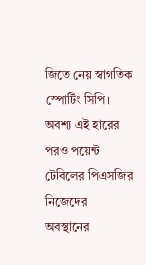জিতে নেয় স্বাগতিক স্পোর্টিং সিপি।
অবশ্য এই হারের পরও পয়েন্ট টেবিলের পিএসজির নিজেদের অবস্থানের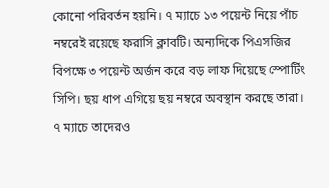কোনো পরিবর্তন হয়নি। ৭ ম্যাচে ১৩ পয়েন্ট নিয়ে পাঁচ নম্বরেই রয়েছে ফরাসি ক্লাবটি। অন্যদিকে পিএসজির বিপক্ষে ৩ পয়েন্ট অর্জন করে বড় লাফ দিয়েছে স্পোর্টিং সিপি। ছয় ধাপ এগিয়ে ছয় নম্বরে অবস্থান করছে তারা। ৭ ম্যাচে তাদেরও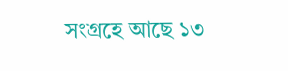সংগ্রহে আছে ১৩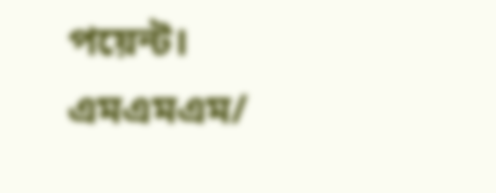পয়েন্ট।
এমএমএম/